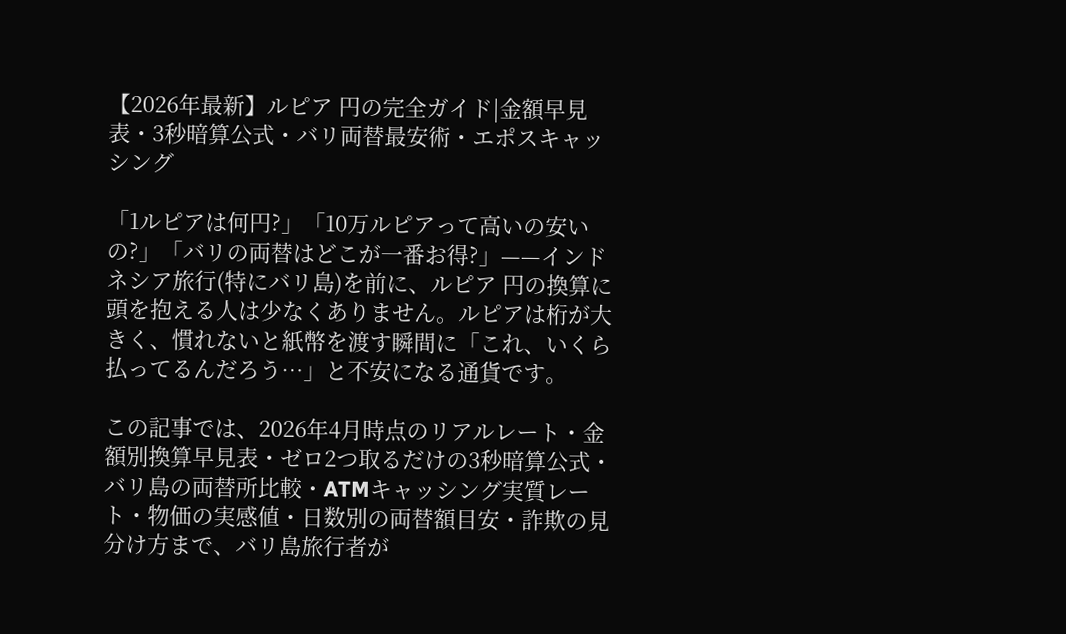【2026年最新】ルピア 円の完全ガイド|金額早見表・3秒暗算公式・バリ両替最安術・エポスキャッシング

「1ルピアは何円?」「10万ルピアって高いの安いの?」「バリの両替はどこが一番お得?」——インドネシア旅行(特にバリ島)を前に、ルピア 円の換算に頭を抱える人は少なくありません。ルピアは桁が大きく、慣れないと紙幣を渡す瞬間に「これ、いくら払ってるんだろう…」と不安になる通貨です。

この記事では、2026年4月時点のリアルレート・金額別換算早見表・ゼロ2つ取るだけの3秒暗算公式・バリ島の両替所比較・ATMキャッシング実質レート・物価の実感値・日数別の両替額目安・詐欺の見分け方まで、バリ島旅行者が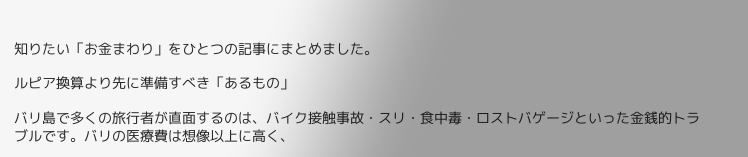知りたい「お金まわり」をひとつの記事にまとめました。

ルピア換算より先に準備すべき「あるもの」

バリ島で多くの旅行者が直面するのは、バイク接触事故・スリ・食中毒・ロストバゲージといった金銭的トラブルです。バリの医療費は想像以上に高く、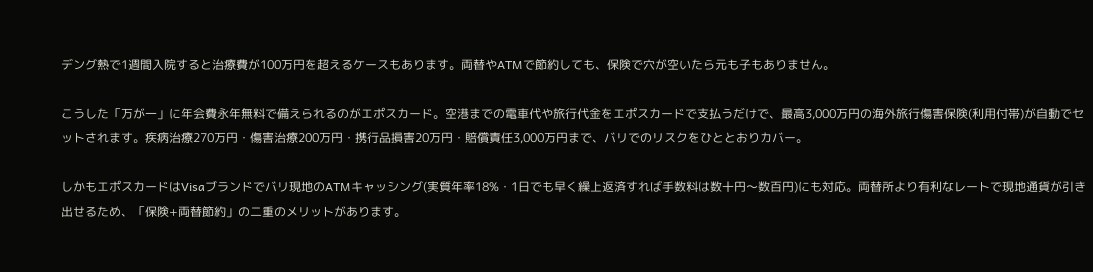デング熱で1週間入院すると治療費が100万円を超えるケースもあります。両替やATMで節約しても、保険で穴が空いたら元も子もありません。

こうした「万が一」に年会費永年無料で備えられるのがエポスカード。空港までの電車代や旅行代金をエポスカードで支払うだけで、最高3,000万円の海外旅行傷害保険(利用付帯)が自動でセットされます。疾病治療270万円・傷害治療200万円・携行品損害20万円・賠償責任3,000万円まで、バリでのリスクをひととおりカバー。

しかもエポスカードはVisaブランドでバリ現地のATMキャッシング(実質年率18%・1日でも早く繰上返済すれば手数料は数十円〜数百円)にも対応。両替所より有利なレートで現地通貨が引き出せるため、「保険+両替節約」の二重のメリットがあります。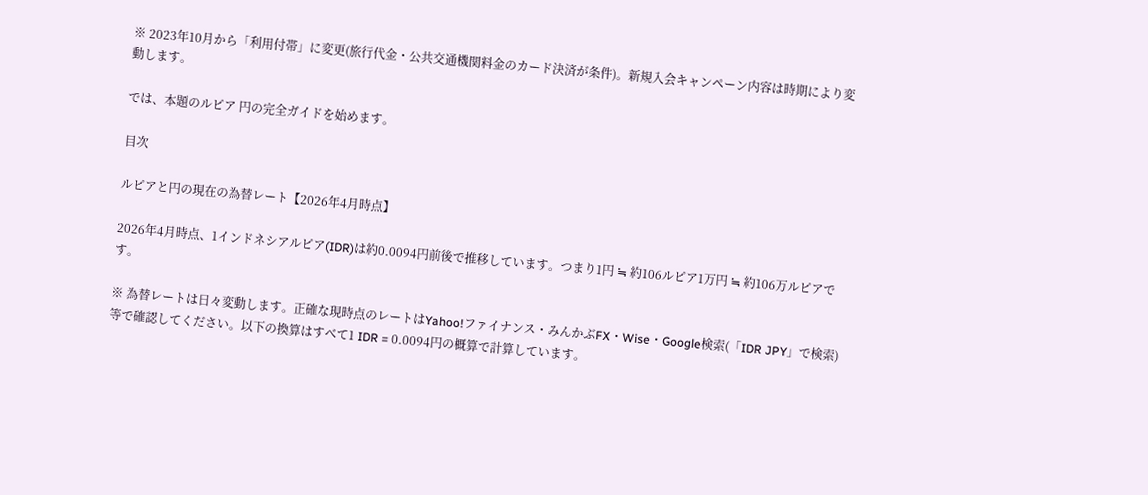※ 2023年10月から「利用付帯」に変更(旅行代金・公共交通機関料金のカード決済が条件)。新規入会キャンペーン内容は時期により変動します。

では、本題のルピア 円の完全ガイドを始めます。

目次

ルピアと円の現在の為替レート【2026年4月時点】

2026年4月時点、1インドネシアルピア(IDR)は約0.0094円前後で推移しています。つまり1円 ≒ 約106ルピア1万円 ≒ 約106万ルピアです。

※ 為替レートは日々変動します。正確な現時点のレートはYahoo!ファイナンス・みんかぶFX・Wise・Google検索(「IDR JPY」で検索)等で確認してください。以下の換算はすべて1 IDR = 0.0094円の概算で計算しています。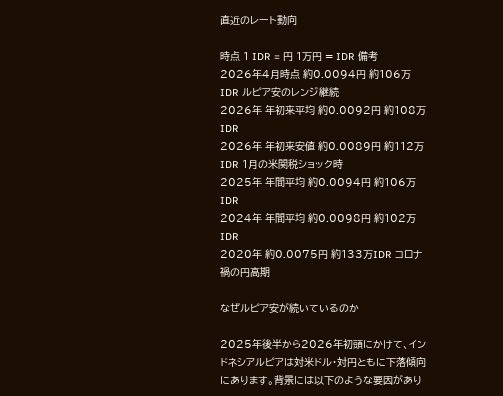直近のレート動向

時点 1 IDR = 円 1万円 = IDR 備考
2026年4月時点 約0.0094円 約106万IDR ルピア安のレンジ継続
2026年 年初来平均 約0.0092円 約108万IDR
2026年 年初来安値 約0.0089円 約112万IDR 1月の米関税ショック時
2025年 年間平均 約0.0094円 約106万IDR
2024年 年間平均 約0.0098円 約102万IDR
2020年 約0.0075円 約133万IDR コロナ禍の円高期

なぜルピア安が続いているのか

2025年後半から2026年初頭にかけて、インドネシアルピアは対米ドル・対円ともに下落傾向にあります。背景には以下のような要因があり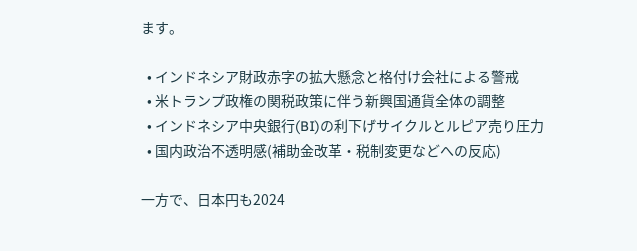ます。

  • インドネシア財政赤字の拡大懸念と格付け会社による警戒
  • 米トランプ政権の関税政策に伴う新興国通貨全体の調整
  • インドネシア中央銀行(BI)の利下げサイクルとルピア売り圧力
  • 国内政治不透明感(補助金改革・税制変更などへの反応)

一方で、日本円も2024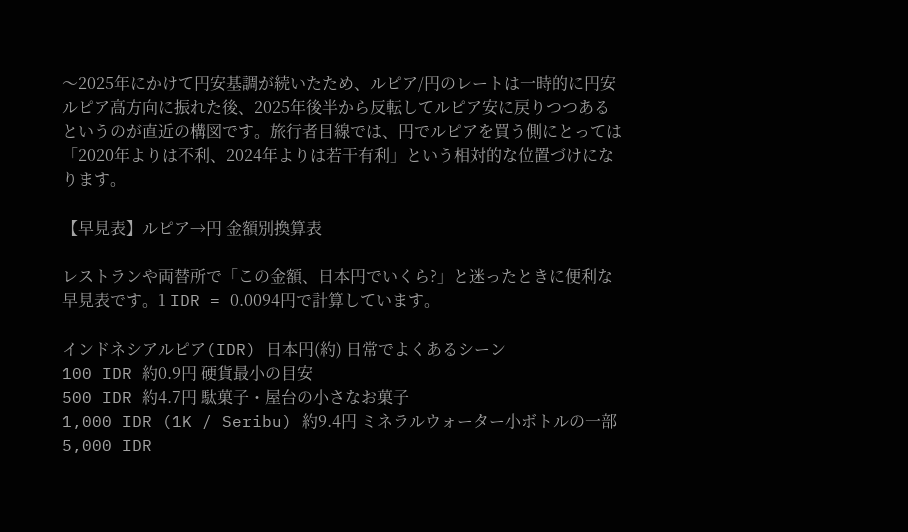〜2025年にかけて円安基調が続いたため、ルピア/円のレートは一時的に円安ルピア高方向に振れた後、2025年後半から反転してルピア安に戻りつつあるというのが直近の構図です。旅行者目線では、円でルピアを買う側にとっては「2020年よりは不利、2024年よりは若干有利」という相対的な位置づけになります。

【早見表】ルピア→円 金額別換算表

レストランや両替所で「この金額、日本円でいくら?」と迷ったときに便利な早見表です。1 IDR = 0.0094円で計算しています。

インドネシアルピア(IDR) 日本円(約) 日常でよくあるシーン
100 IDR 約0.9円 硬貨最小の目安
500 IDR 約4.7円 駄菓子・屋台の小さなお菓子
1,000 IDR (1K / Seribu) 約9.4円 ミネラルウォーター小ボトルの一部
5,000 IDR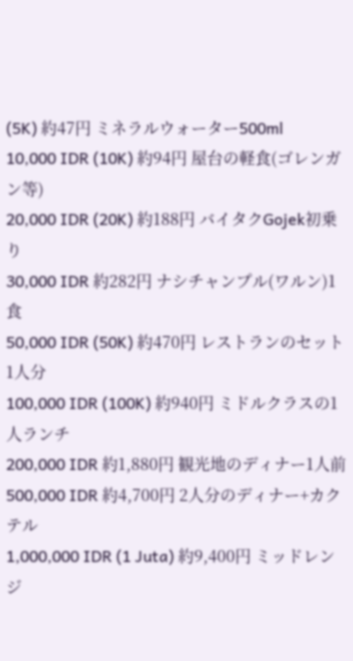(5K) 約47円 ミネラルウォーター500ml
10,000 IDR (10K) 約94円 屋台の軽食(ゴレンガン等)
20,000 IDR (20K) 約188円 バイタクGojek初乗り
30,000 IDR 約282円 ナシチャンプル(ワルン)1食
50,000 IDR (50K) 約470円 レストランのセット1人分
100,000 IDR (100K) 約940円 ミドルクラスの1人ランチ
200,000 IDR 約1,880円 観光地のディナー1人前
500,000 IDR 約4,700円 2人分のディナー+カクテル
1,000,000 IDR (1 Juta) 約9,400円 ミッドレンジ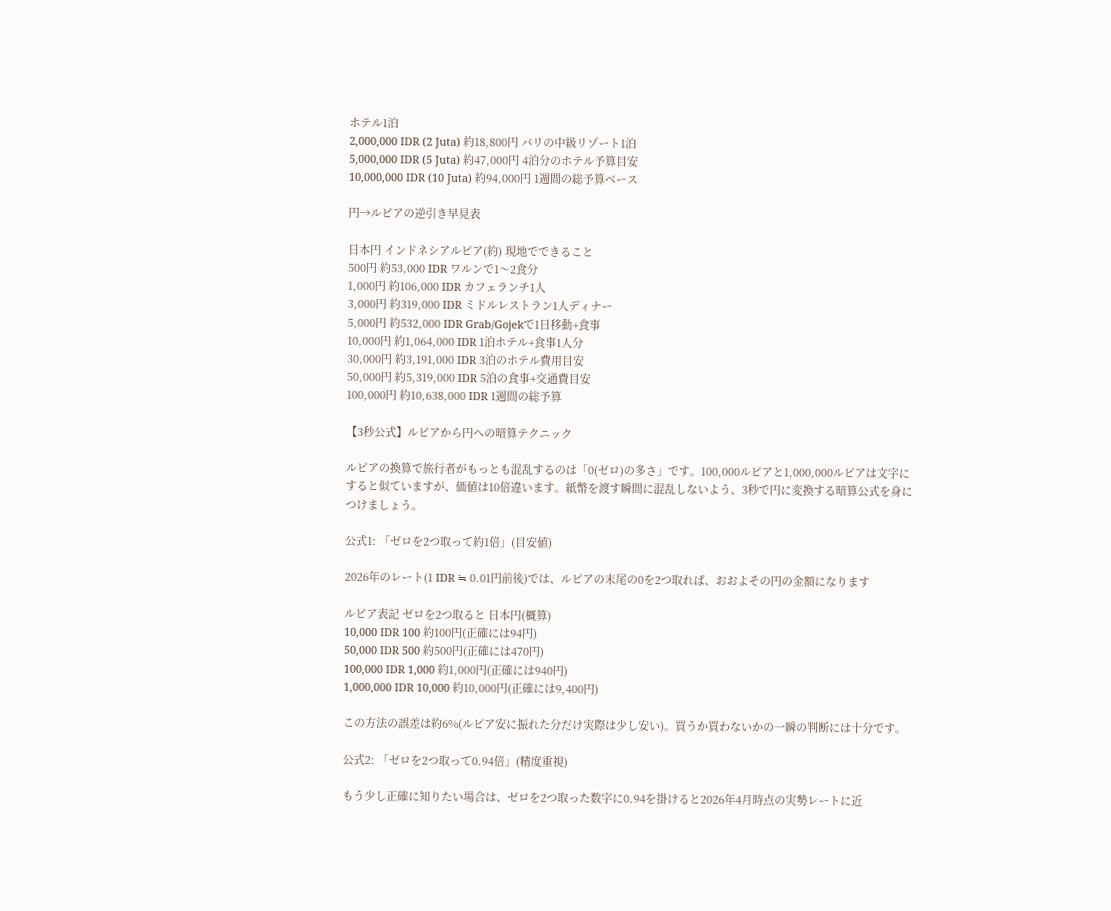ホテル1泊
2,000,000 IDR (2 Juta) 約18,800円 バリの中級リゾート1泊
5,000,000 IDR (5 Juta) 約47,000円 4泊分のホテル予算目安
10,000,000 IDR (10 Juta) 約94,000円 1週間の総予算ベース

円→ルピアの逆引き早見表

日本円 インドネシアルピア(約) 現地でできること
500円 約53,000 IDR ワルンで1〜2食分
1,000円 約106,000 IDR カフェランチ1人
3,000円 約319,000 IDR ミドルレストラン1人ディナー
5,000円 約532,000 IDR Grab/Gojekで1日移動+食事
10,000円 約1,064,000 IDR 1泊ホテル+食事1人分
30,000円 約3,191,000 IDR 3泊のホテル費用目安
50,000円 約5,319,000 IDR 5泊の食事+交通費目安
100,000円 約10,638,000 IDR 1週間の総予算

【3秒公式】ルピアから円への暗算テクニック

ルピアの換算で旅行者がもっとも混乱するのは「0(ゼロ)の多さ」です。100,000ルピアと1,000,000ルピアは文字にすると似ていますが、価値は10倍違います。紙幣を渡す瞬間に混乱しないよう、3秒で円に変換する暗算公式を身につけましょう。

公式1: 「ゼロを2つ取って約1倍」(目安値)

2026年のレート(1 IDR ≒ 0.01円前後)では、ルピアの末尾の0を2つ取れば、おおよその円の金額になります

ルピア表記 ゼロを2つ取ると 日本円(概算)
10,000 IDR 100 約100円(正確には94円)
50,000 IDR 500 約500円(正確には470円)
100,000 IDR 1,000 約1,000円(正確には940円)
1,000,000 IDR 10,000 約10,000円(正確には9,400円)

この方法の誤差は約6%(ルピア安に振れた分だけ実際は少し安い)。買うか買わないかの一瞬の判断には十分です。

公式2: 「ゼロを2つ取って0.94倍」(精度重視)

もう少し正確に知りたい場合は、ゼロを2つ取った数字に0.94を掛けると2026年4月時点の実勢レートに近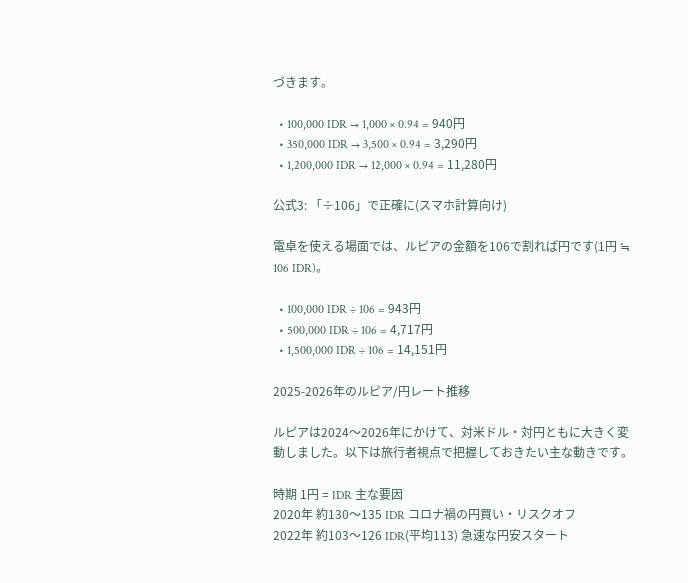づきます。

  • 100,000 IDR → 1,000 × 0.94 = 940円
  • 350,000 IDR → 3,500 × 0.94 = 3,290円
  • 1,200,000 IDR → 12,000 × 0.94 = 11,280円

公式3: 「÷106」で正確に(スマホ計算向け)

電卓を使える場面では、ルピアの金額を106で割れば円です(1円 ≒ 106 IDR)。

  • 100,000 IDR ÷ 106 = 943円
  • 500,000 IDR ÷ 106 = 4,717円
  • 1,500,000 IDR ÷ 106 = 14,151円

2025-2026年のルピア/円レート推移

ルピアは2024〜2026年にかけて、対米ドル・対円ともに大きく変動しました。以下は旅行者視点で把握しておきたい主な動きです。

時期 1円 = IDR 主な要因
2020年 約130〜135 IDR コロナ禍の円買い・リスクオフ
2022年 約103〜126 IDR(平均113) 急速な円安スタート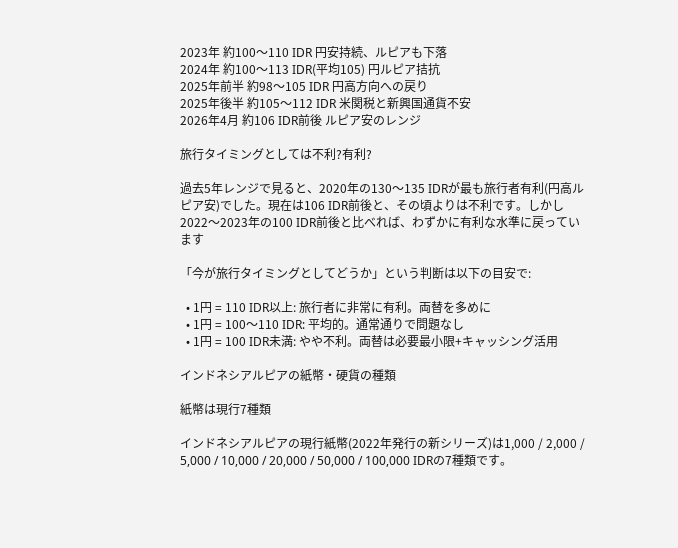2023年 約100〜110 IDR 円安持続、ルピアも下落
2024年 約100〜113 IDR(平均105) 円ルピア拮抗
2025年前半 約98〜105 IDR 円高方向への戻り
2025年後半 約105〜112 IDR 米関税と新興国通貨不安
2026年4月 約106 IDR前後 ルピア安のレンジ

旅行タイミングとしては不利?有利?

過去5年レンジで見ると、2020年の130〜135 IDRが最も旅行者有利(円高ルピア安)でした。現在は106 IDR前後と、その頃よりは不利です。しかし2022〜2023年の100 IDR前後と比べれば、わずかに有利な水準に戻っています

「今が旅行タイミングとしてどうか」という判断は以下の目安で:

  • 1円 = 110 IDR以上: 旅行者に非常に有利。両替を多めに
  • 1円 = 100〜110 IDR: 平均的。通常通りで問題なし
  • 1円 = 100 IDR未満: やや不利。両替は必要最小限+キャッシング活用

インドネシアルピアの紙幣・硬貨の種類

紙幣は現行7種類

インドネシアルピアの現行紙幣(2022年発行の新シリーズ)は1,000 / 2,000 / 5,000 / 10,000 / 20,000 / 50,000 / 100,000 IDRの7種類です。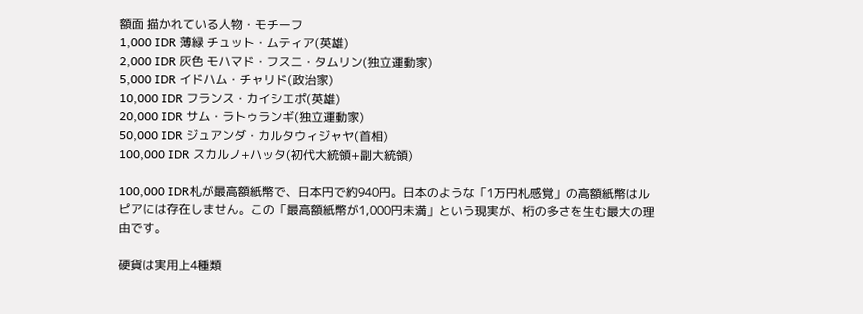額面 描かれている人物・モチーフ
1,000 IDR 薄緑 チュット・ムティア(英雄)
2,000 IDR 灰色 モハマド・フスニ・タムリン(独立運動家)
5,000 IDR イドハム・チャリド(政治家)
10,000 IDR フランス・カイシエポ(英雄)
20,000 IDR サム・ラトゥランギ(独立運動家)
50,000 IDR ジュアンダ・カルタウィジャヤ(首相)
100,000 IDR スカルノ+ハッタ(初代大統領+副大統領)

100,000 IDR札が最高額紙幣で、日本円で約940円。日本のような「1万円札感覚」の高額紙幣はルピアには存在しません。この「最高額紙幣が1,000円未満」という現実が、桁の多さを生む最大の理由です。

硬貨は実用上4種類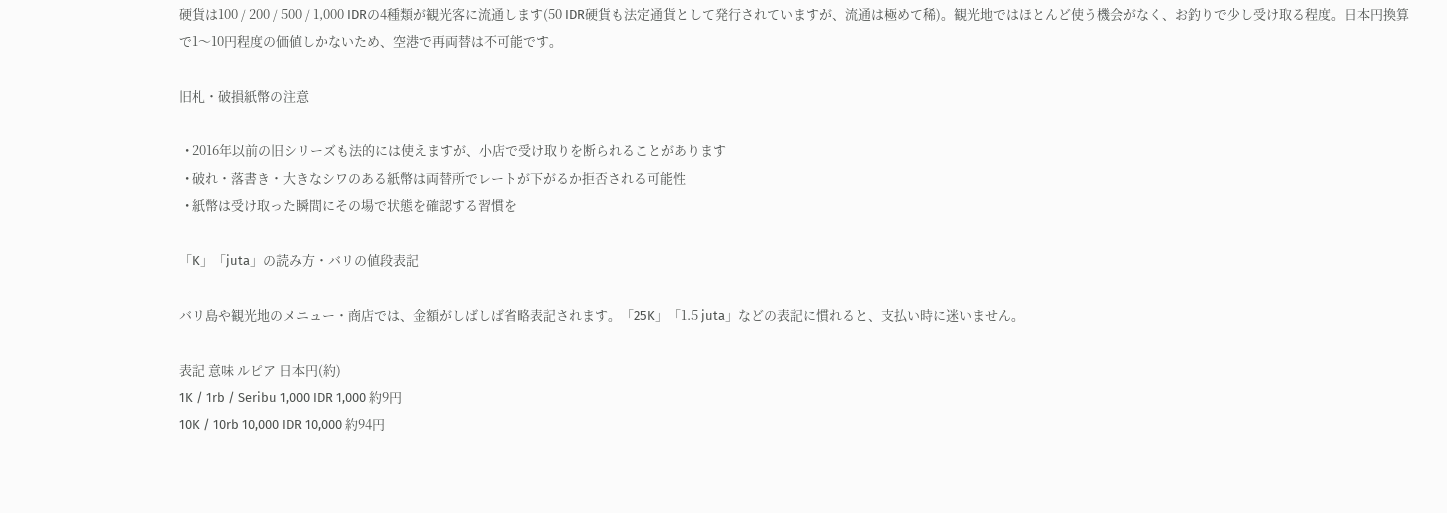硬貨は100 / 200 / 500 / 1,000 IDRの4種類が観光客に流通します(50 IDR硬貨も法定通貨として発行されていますが、流通は極めて稀)。観光地ではほとんど使う機会がなく、お釣りで少し受け取る程度。日本円換算で1〜10円程度の価値しかないため、空港で再両替は不可能です。

旧札・破損紙幣の注意

  • 2016年以前の旧シリーズも法的には使えますが、小店で受け取りを断られることがあります
  • 破れ・落書き・大きなシワのある紙幣は両替所でレートが下がるか拒否される可能性
  • 紙幣は受け取った瞬間にその場で状態を確認する習慣を

「K」「juta」の読み方・バリの値段表記

バリ島や観光地のメニュー・商店では、金額がしばしば省略表記されます。「25K」「1.5 juta」などの表記に慣れると、支払い時に迷いません。

表記 意味 ルピア 日本円(約)
1K / 1rb / Seribu 1,000 IDR 1,000 約9円
10K / 10rb 10,000 IDR 10,000 約94円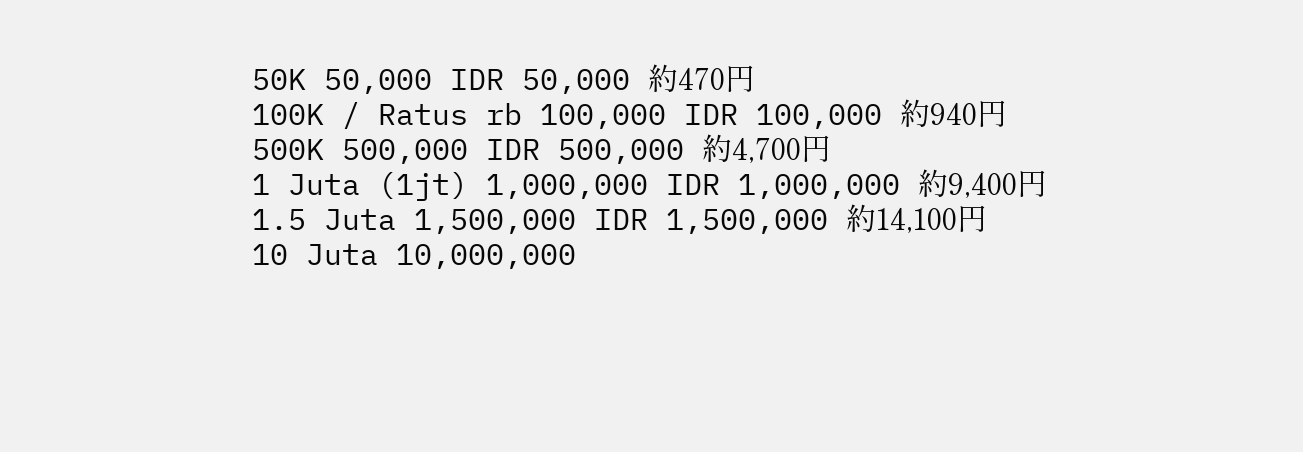50K 50,000 IDR 50,000 約470円
100K / Ratus rb 100,000 IDR 100,000 約940円
500K 500,000 IDR 500,000 約4,700円
1 Juta (1jt) 1,000,000 IDR 1,000,000 約9,400円
1.5 Juta 1,500,000 IDR 1,500,000 約14,100円
10 Juta 10,000,000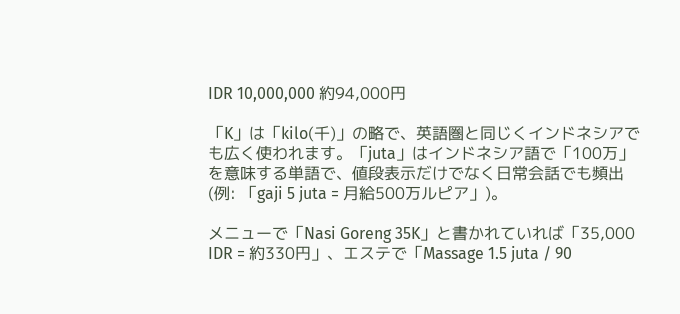IDR 10,000,000 約94,000円

「K」は「kilo(千)」の略で、英語圏と同じくインドネシアでも広く使われます。「juta」はインドネシア語で「100万」を意味する単語で、値段表示だけでなく日常会話でも頻出(例: 「gaji 5 juta = 月給500万ルピア」)。

メニューで「Nasi Goreng 35K」と書かれていれば「35,000 IDR = 約330円」、エステで「Massage 1.5 juta / 90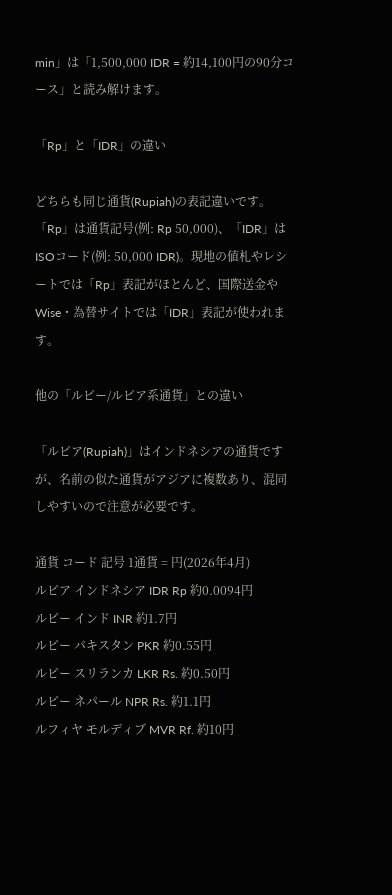min」は「1,500,000 IDR = 約14,100円の90分コース」と読み解けます。

「Rp」と「IDR」の違い

どちらも同じ通貨(Rupiah)の表記違いです。「Rp」は通貨記号(例: Rp 50,000)、「IDR」はISOコード(例: 50,000 IDR)。現地の値札やレシートでは「Rp」表記がほとんど、国際送金やWise・為替サイトでは「IDR」表記が使われます。

他の「ルピー/ルピア系通貨」との違い

「ルピア(Rupiah)」はインドネシアの通貨ですが、名前の似た通貨がアジアに複数あり、混同しやすいので注意が必要です。

通貨 コード 記号 1通貨 = 円(2026年4月)
ルピア インドネシア IDR Rp 約0.0094円
ルピー インド INR 約1.7円
ルピー パキスタン PKR 約0.55円
ルピー スリランカ LKR Rs. 約0.50円
ルピー ネパール NPR Rs. 約1.1円
ルフィヤ モルディブ MVR Rf. 約10円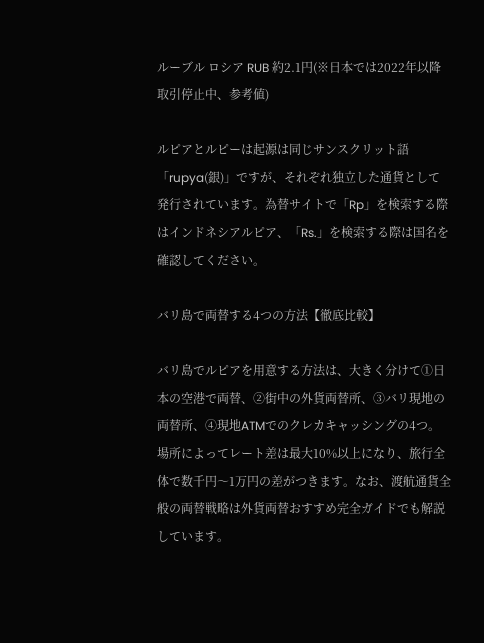ルーブル ロシア RUB 約2.1円(※日本では2022年以降取引停止中、参考値)

ルピアとルピーは起源は同じサンスクリット語「rupya(銀)」ですが、それぞれ独立した通貨として発行されています。為替サイトで「Rp」を検索する際はインドネシアルピア、「Rs.」を検索する際は国名を確認してください。

バリ島で両替する4つの方法【徹底比較】

バリ島でルピアを用意する方法は、大きく分けて①日本の空港で両替、②街中の外貨両替所、③バリ現地の両替所、④現地ATMでのクレカキャッシングの4つ。場所によってレート差は最大10%以上になり、旅行全体で数千円〜1万円の差がつきます。なお、渡航通貨全般の両替戦略は外貨両替おすすめ完全ガイドでも解説しています。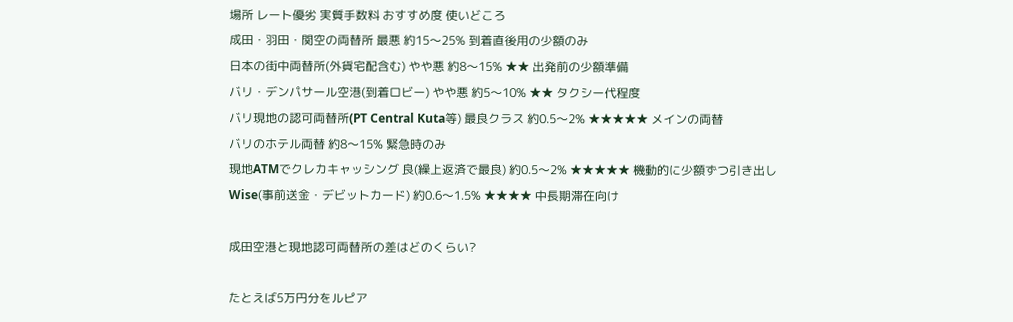場所 レート優劣 実質手数料 おすすめ度 使いどころ
成田・羽田・関空の両替所 最悪 約15〜25% 到着直後用の少額のみ
日本の街中両替所(外貨宅配含む) やや悪 約8〜15% ★★ 出発前の少額準備
バリ・デンパサール空港(到着ロビー) やや悪 約5〜10% ★★ タクシー代程度
バリ現地の認可両替所(PT Central Kuta等) 最良クラス 約0.5〜2% ★★★★★ メインの両替
バリのホテル両替 約8〜15% 緊急時のみ
現地ATMでクレカキャッシング 良(繰上返済で最良) 約0.5〜2% ★★★★★ 機動的に少額ずつ引き出し
Wise(事前送金・デビットカード) 約0.6〜1.5% ★★★★ 中長期滞在向け

成田空港と現地認可両替所の差はどのくらい?

たとえば5万円分をルピア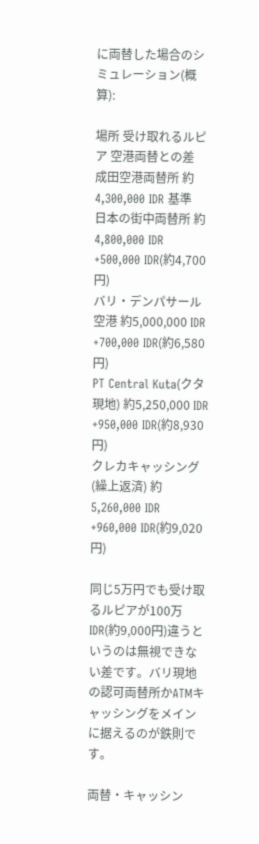に両替した場合のシミュレーション(概算):

場所 受け取れるルピア 空港両替との差
成田空港両替所 約4,300,000 IDR 基準
日本の街中両替所 約4,800,000 IDR +500,000 IDR(約4,700円)
バリ・デンパサール空港 約5,000,000 IDR +700,000 IDR(約6,580円)
PT Central Kuta(クタ現地) 約5,250,000 IDR +950,000 IDR(約8,930円)
クレカキャッシング(繰上返済) 約5,260,000 IDR +960,000 IDR(約9,020円)

同じ5万円でも受け取るルピアが100万IDR(約9,000円)違うというのは無視できない差です。バリ現地の認可両替所かATMキャッシングをメインに据えるのが鉄則です。

両替・キャッシン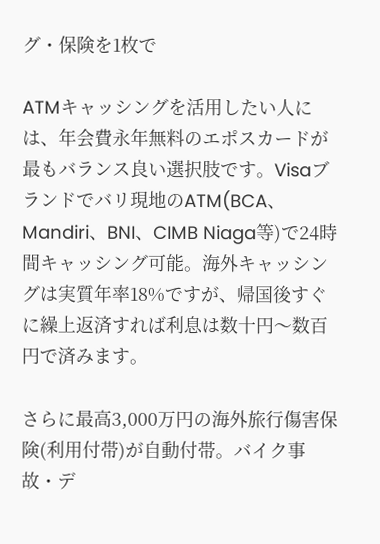グ・保険を1枚で

ATMキャッシングを活用したい人には、年会費永年無料のエポスカードが最もバランス良い選択肢です。Visaブランドでバリ現地のATM(BCA、Mandiri、BNI、CIMB Niaga等)で24時間キャッシング可能。海外キャッシングは実質年率18%ですが、帰国後すぐに繰上返済すれば利息は数十円〜数百円で済みます。

さらに最高3,000万円の海外旅行傷害保険(利用付帯)が自動付帯。バイク事故・デ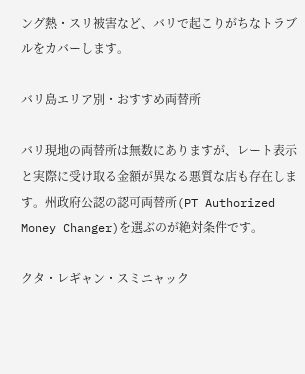ング熱・スリ被害など、バリで起こりがちなトラブルをカバーします。

バリ島エリア別・おすすめ両替所

バリ現地の両替所は無数にありますが、レート表示と実際に受け取る金額が異なる悪質な店も存在します。州政府公認の認可両替所(PT Authorized Money Changer)を選ぶのが絶対条件です。

クタ・レギャン・スミニャック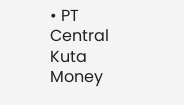• PT Central Kuta Money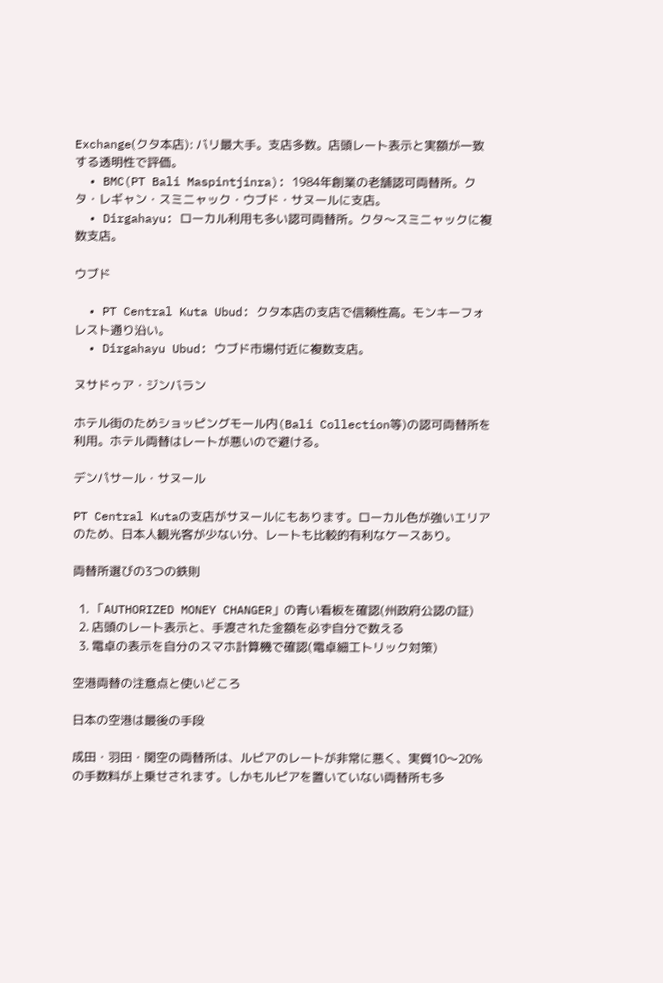Exchange(クタ本店): バリ最大手。支店多数。店頭レート表示と実額が一致する透明性で評価。
  • BMC(PT Bali Maspintjinra): 1984年創業の老舗認可両替所。クタ・レギャン・スミニャック・ウブド・サヌールに支店。
  • Dirgahayu: ローカル利用も多い認可両替所。クタ〜スミニャックに複数支店。

ウブド

  • PT Central Kuta Ubud: クタ本店の支店で信頼性高。モンキーフォレスト通り沿い。
  • Dirgahayu Ubud: ウブド市場付近に複数支店。

ヌサドゥア・ジンバラン

ホテル街のためショッピングモール内(Bali Collection等)の認可両替所を利用。ホテル両替はレートが悪いので避ける。

デンパサール・サヌール

PT Central Kutaの支店がサヌールにもあります。ローカル色が強いエリアのため、日本人観光客が少ない分、レートも比較的有利なケースあり。

両替所選びの3つの鉄則

  1. 「AUTHORIZED MONEY CHANGER」の青い看板を確認(州政府公認の証)
  2. 店頭のレート表示と、手渡された金額を必ず自分で数える
  3. 電卓の表示を自分のスマホ計算機で確認(電卓細工トリック対策)

空港両替の注意点と使いどころ

日本の空港は最後の手段

成田・羽田・関空の両替所は、ルピアのレートが非常に悪く、実質10〜20%の手数料が上乗せされます。しかもルピアを置いていない両替所も多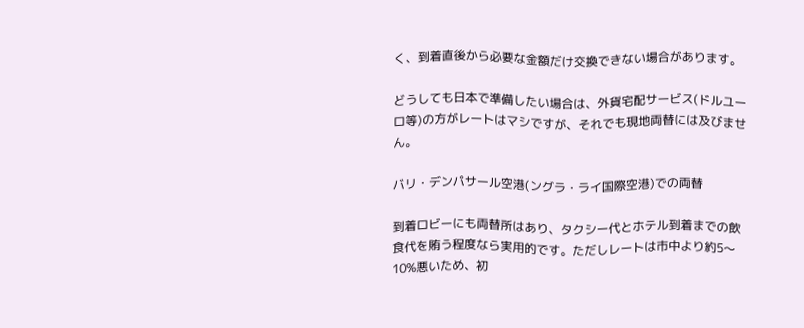く、到着直後から必要な金額だけ交換できない場合があります。

どうしても日本で準備したい場合は、外貨宅配サービス(ドルユーロ等)の方がレートはマシですが、それでも現地両替には及びません。

バリ・デンパサール空港(ングラ・ライ国際空港)での両替

到着ロビーにも両替所はあり、タクシー代とホテル到着までの飲食代を賄う程度なら実用的です。ただしレートは市中より約5〜10%悪いため、初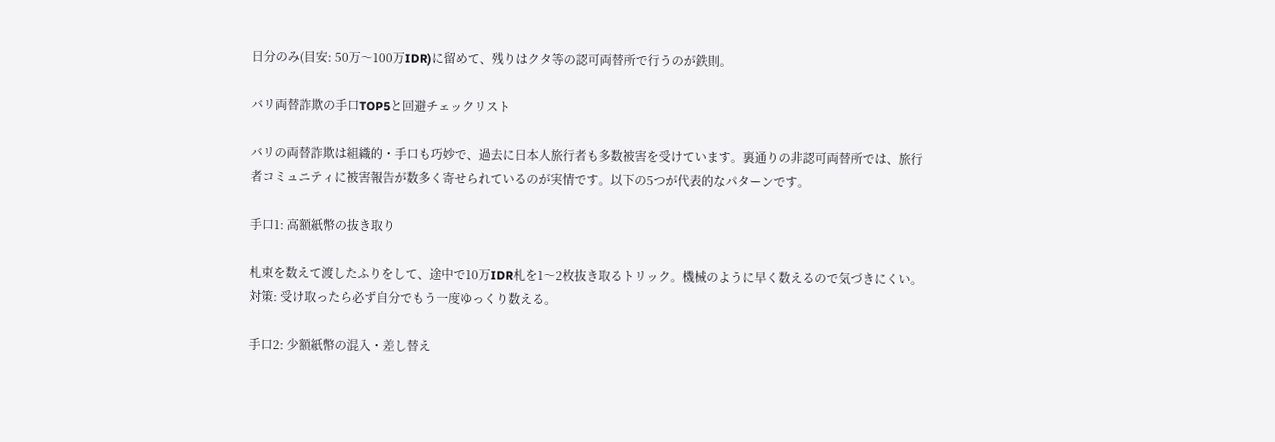日分のみ(目安: 50万〜100万IDR)に留めて、残りはクタ等の認可両替所で行うのが鉄則。

バリ両替詐欺の手口TOP5と回避チェックリスト

バリの両替詐欺は組織的・手口も巧妙で、過去に日本人旅行者も多数被害を受けています。裏通りの非認可両替所では、旅行者コミュニティに被害報告が数多く寄せられているのが実情です。以下の5つが代表的なパターンです。

手口1: 高額紙幣の抜き取り

札束を数えて渡したふりをして、途中で10万IDR札を1〜2枚抜き取るトリック。機械のように早く数えるので気づきにくい。対策: 受け取ったら必ず自分でもう一度ゆっくり数える。

手口2: 少額紙幣の混入・差し替え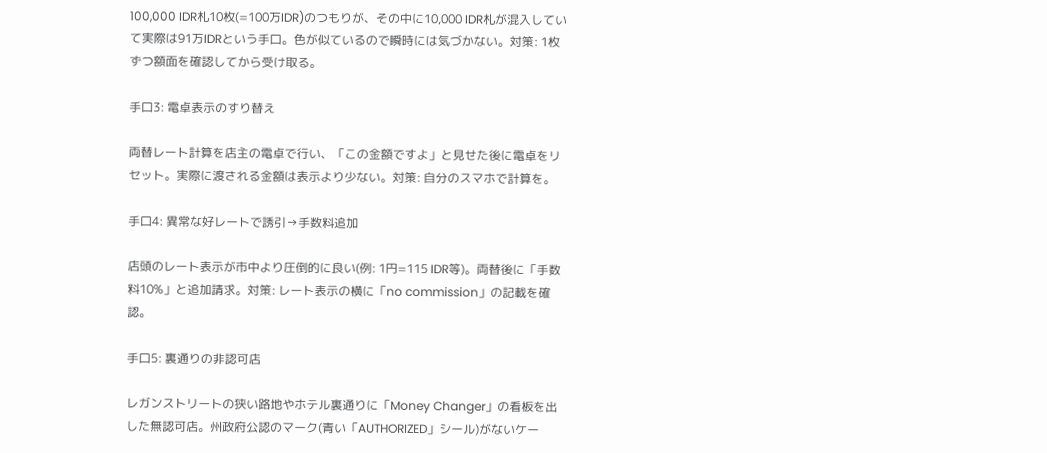100,000 IDR札10枚(=100万IDR)のつもりが、その中に10,000 IDR札が混入していて実際は91万IDRという手口。色が似ているので瞬時には気づかない。対策: 1枚ずつ額面を確認してから受け取る。

手口3: 電卓表示のすり替え

両替レート計算を店主の電卓で行い、「この金額ですよ」と見せた後に電卓をリセット。実際に渡される金額は表示より少ない。対策: 自分のスマホで計算を。

手口4: 異常な好レートで誘引→手数料追加

店頭のレート表示が市中より圧倒的に良い(例: 1円=115 IDR等)。両替後に「手数料10%」と追加請求。対策: レート表示の横に「no commission」の記載を確認。

手口5: 裏通りの非認可店

レガンストリートの狭い路地やホテル裏通りに「Money Changer」の看板を出した無認可店。州政府公認のマーク(青い「AUTHORIZED」シール)がないケー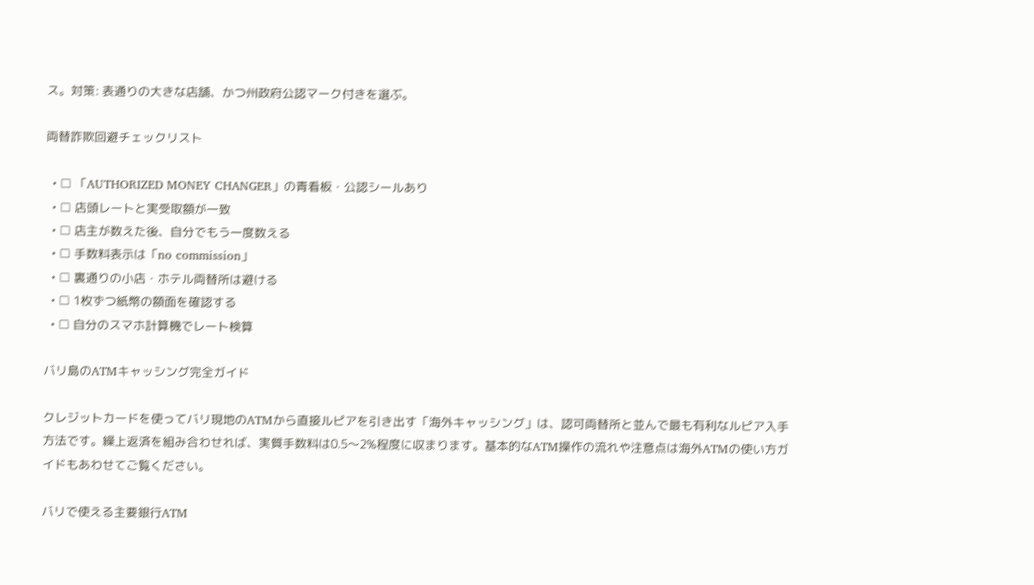ス。対策: 表通りの大きな店舗、かつ州政府公認マーク付きを選ぶ。

両替詐欺回避チェックリスト

  • □ 「AUTHORIZED MONEY CHANGER」の青看板・公認シールあり
  • □ 店頭レートと実受取額が一致
  • □ 店主が数えた後、自分でもう一度数える
  • □ 手数料表示は「no commission」
  • □ 裏通りの小店・ホテル両替所は避ける
  • □ 1枚ずつ紙幣の額面を確認する
  • □ 自分のスマホ計算機でレート検算

バリ島のATMキャッシング完全ガイド

クレジットカードを使ってバリ現地のATMから直接ルピアを引き出す「海外キャッシング」は、認可両替所と並んで最も有利なルピア入手方法です。繰上返済を組み合わせれば、実質手数料は0.5〜2%程度に収まります。基本的なATM操作の流れや注意点は海外ATMの使い方ガイドもあわせてご覧ください。

バリで使える主要銀行ATM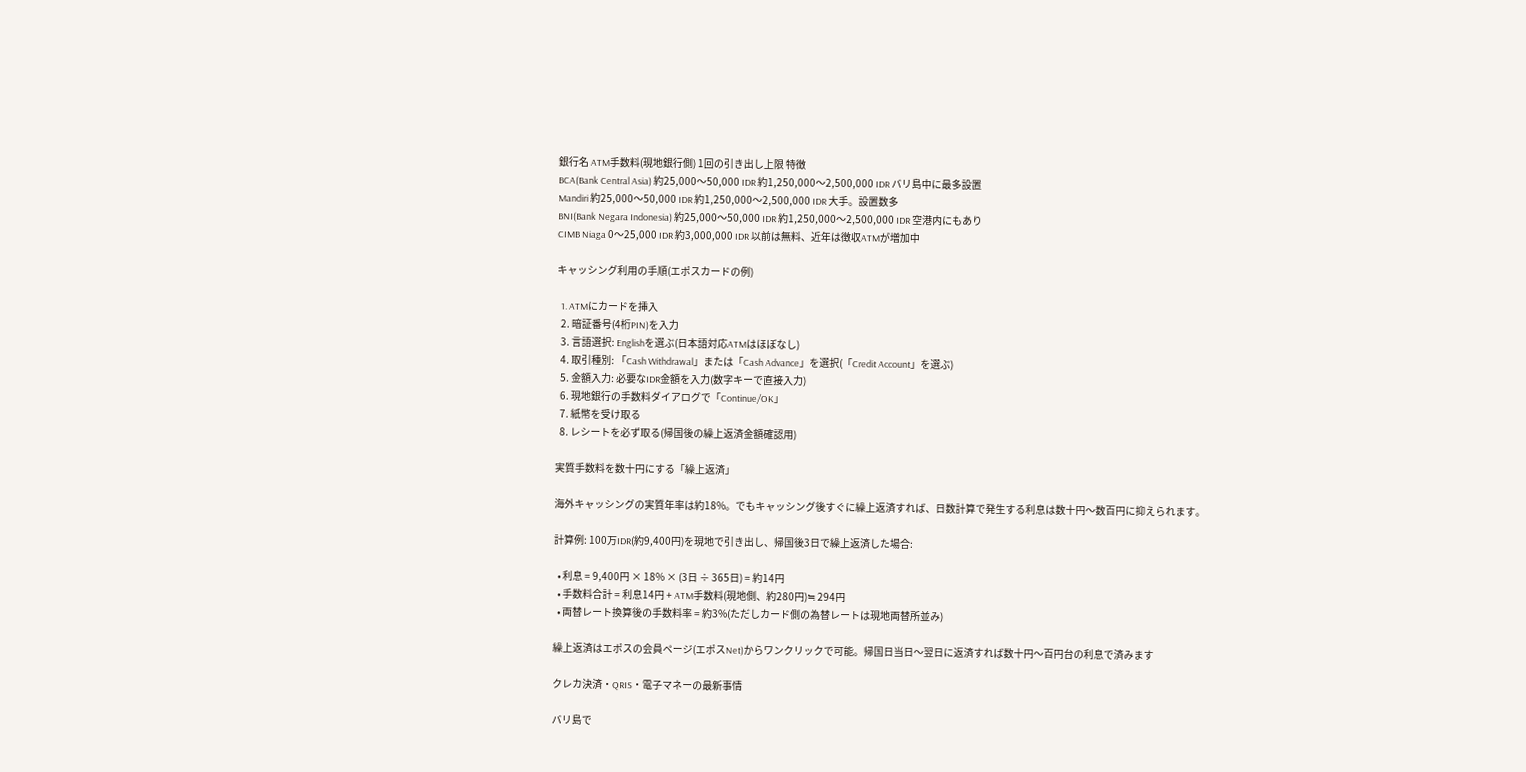銀行名 ATM手数料(現地銀行側) 1回の引き出し上限 特徴
BCA(Bank Central Asia) 約25,000〜50,000 IDR 約1,250,000〜2,500,000 IDR バリ島中に最多設置
Mandiri 約25,000〜50,000 IDR 約1,250,000〜2,500,000 IDR 大手。設置数多
BNI(Bank Negara Indonesia) 約25,000〜50,000 IDR 約1,250,000〜2,500,000 IDR 空港内にもあり
CIMB Niaga 0〜25,000 IDR 約3,000,000 IDR 以前は無料、近年は徴収ATMが増加中

キャッシング利用の手順(エポスカードの例)

  1. ATMにカードを挿入
  2. 暗証番号(4桁PIN)を入力
  3. 言語選択: Englishを選ぶ(日本語対応ATMはほぼなし)
  4. 取引種別: 「Cash Withdrawal」または「Cash Advance」を選択(「Credit Account」を選ぶ)
  5. 金額入力: 必要なIDR金額を入力(数字キーで直接入力)
  6. 現地銀行の手数料ダイアログで「Continue/OK」
  7. 紙幣を受け取る
  8. レシートを必ず取る(帰国後の繰上返済金額確認用)

実質手数料を数十円にする「繰上返済」

海外キャッシングの実質年率は約18%。でもキャッシング後すぐに繰上返済すれば、日数計算で発生する利息は数十円〜数百円に抑えられます。

計算例: 100万IDR(約9,400円)を現地で引き出し、帰国後3日で繰上返済した場合:

  • 利息 = 9,400円 × 18% × (3日 ÷ 365日) = 約14円
  • 手数料合計 = 利息14円 + ATM手数料(現地側、約280円)≒ 294円
  • 両替レート換算後の手数料率 = 約3%(ただしカード側の為替レートは現地両替所並み)

繰上返済はエポスの会員ページ(エポスNet)からワンクリックで可能。帰国日当日〜翌日に返済すれば数十円〜百円台の利息で済みます

クレカ決済・QRIS・電子マネーの最新事情

バリ島で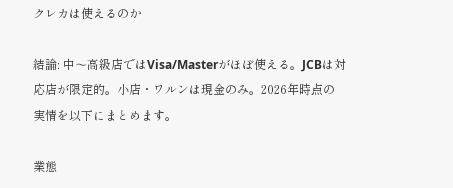クレカは使えるのか

結論: 中〜高級店ではVisa/Masterがほぼ使える。JCBは対応店が限定的。小店・ワルンは現金のみ。2026年時点の実情を以下にまとめます。

業態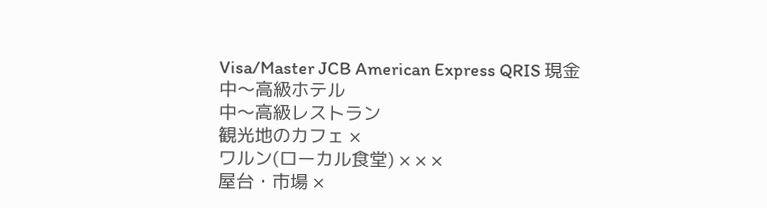Visa/Master JCB American Express QRIS 現金
中〜高級ホテル
中〜高級レストラン
観光地のカフェ ×
ワルン(ローカル食堂) × × ×
屋台・市場 ×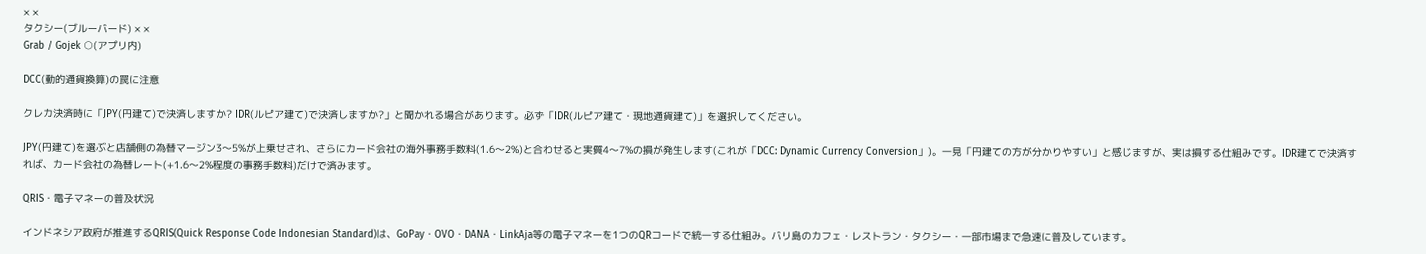× ×
タクシー(ブルーバード) × ×
Grab / Gojek ○(アプリ内)

DCC(動的通貨換算)の罠に注意

クレカ決済時に「JPY(円建て)で決済しますか? IDR(ルピア建て)で決済しますか?」と聞かれる場合があります。必ず「IDR(ルピア建て・現地通貨建て)」を選択してください。

JPY(円建て)を選ぶと店舗側の為替マージン3〜5%が上乗せされ、さらにカード会社の海外事務手数料(1.6〜2%)と合わせると実質4〜7%の損が発生します(これが「DCC: Dynamic Currency Conversion」)。一見「円建ての方が分かりやすい」と感じますが、実は損する仕組みです。IDR建てで決済すれば、カード会社の為替レート(+1.6〜2%程度の事務手数料)だけで済みます。

QRIS・電子マネーの普及状況

インドネシア政府が推進するQRIS(Quick Response Code Indonesian Standard)は、GoPay・OVO・DANA・LinkAja等の電子マネーを1つのQRコードで統一する仕組み。バリ島のカフェ・レストラン・タクシー・一部市場まで急速に普及しています。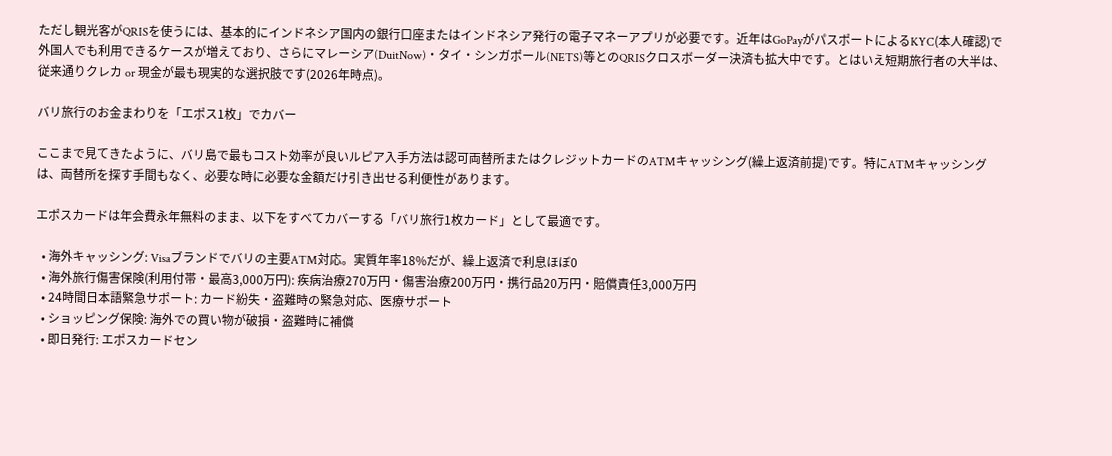ただし観光客がQRISを使うには、基本的にインドネシア国内の銀行口座またはインドネシア発行の電子マネーアプリが必要です。近年はGoPayがパスポートによるKYC(本人確認)で外国人でも利用できるケースが増えており、さらにマレーシア(DuitNow)・タイ・シンガポール(NETS)等とのQRISクロスボーダー決済も拡大中です。とはいえ短期旅行者の大半は、従来通りクレカ or 現金が最も現実的な選択肢です(2026年時点)。

バリ旅行のお金まわりを「エポス1枚」でカバー

ここまで見てきたように、バリ島で最もコスト効率が良いルピア入手方法は認可両替所またはクレジットカードのATMキャッシング(繰上返済前提)です。特にATMキャッシングは、両替所を探す手間もなく、必要な時に必要な金額だけ引き出せる利便性があります。

エポスカードは年会費永年無料のまま、以下をすべてカバーする「バリ旅行1枚カード」として最適です。

  • 海外キャッシング: Visaブランドでバリの主要ATM対応。実質年率18%だが、繰上返済で利息ほぼ0
  • 海外旅行傷害保険(利用付帯・最高3,000万円): 疾病治療270万円・傷害治療200万円・携行品20万円・賠償責任3,000万円
  • 24時間日本語緊急サポート: カード紛失・盗難時の緊急対応、医療サポート
  • ショッピング保険: 海外での買い物が破損・盗難時に補償
  • 即日発行: エポスカードセン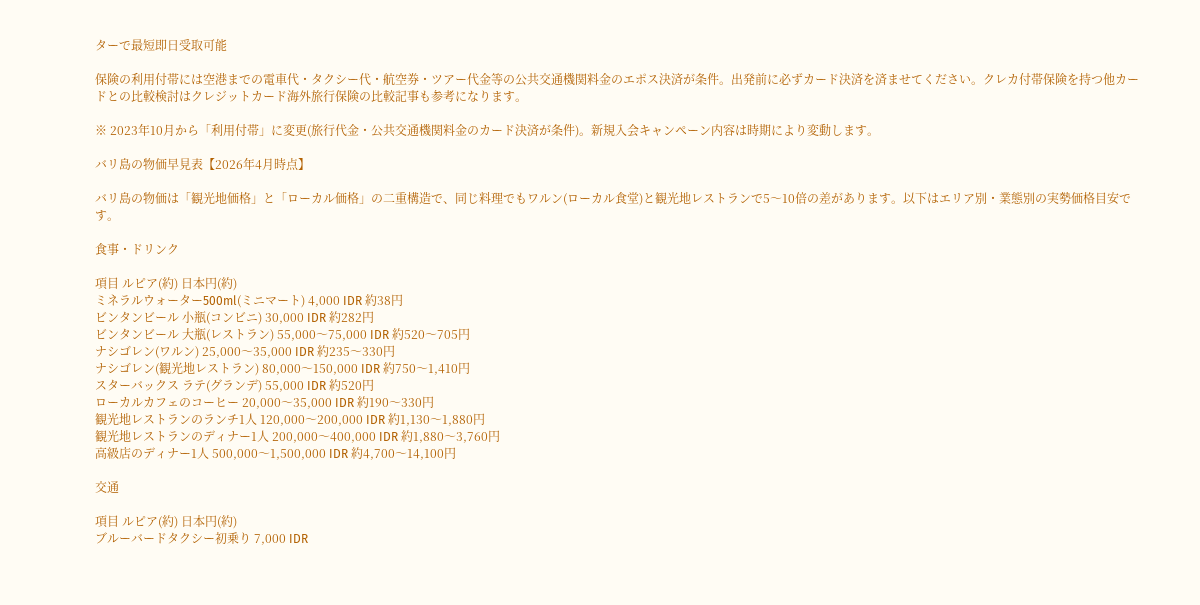ターで最短即日受取可能

保険の利用付帯には空港までの電車代・タクシー代・航空券・ツアー代金等の公共交通機関料金のエポス決済が条件。出発前に必ずカード決済を済ませてください。クレカ付帯保険を持つ他カードとの比較検討はクレジットカード海外旅行保険の比較記事も参考になります。

※ 2023年10月から「利用付帯」に変更(旅行代金・公共交通機関料金のカード決済が条件)。新規入会キャンペーン内容は時期により変動します。

バリ島の物価早見表【2026年4月時点】

バリ島の物価は「観光地価格」と「ローカル価格」の二重構造で、同じ料理でもワルン(ローカル食堂)と観光地レストランで5〜10倍の差があります。以下はエリア別・業態別の実勢価格目安です。

食事・ドリンク

項目 ルピア(約) 日本円(約)
ミネラルウォーター500ml(ミニマート) 4,000 IDR 約38円
ビンタンビール 小瓶(コンビニ) 30,000 IDR 約282円
ビンタンビール 大瓶(レストラン) 55,000〜75,000 IDR 約520〜705円
ナシゴレン(ワルン) 25,000〜35,000 IDR 約235〜330円
ナシゴレン(観光地レストラン) 80,000〜150,000 IDR 約750〜1,410円
スターバックス ラテ(グランデ) 55,000 IDR 約520円
ローカルカフェのコーヒー 20,000〜35,000 IDR 約190〜330円
観光地レストランのランチ1人 120,000〜200,000 IDR 約1,130〜1,880円
観光地レストランのディナー1人 200,000〜400,000 IDR 約1,880〜3,760円
高級店のディナー1人 500,000〜1,500,000 IDR 約4,700〜14,100円

交通

項目 ルピア(約) 日本円(約)
ブルーバードタクシー初乗り 7,000 IDR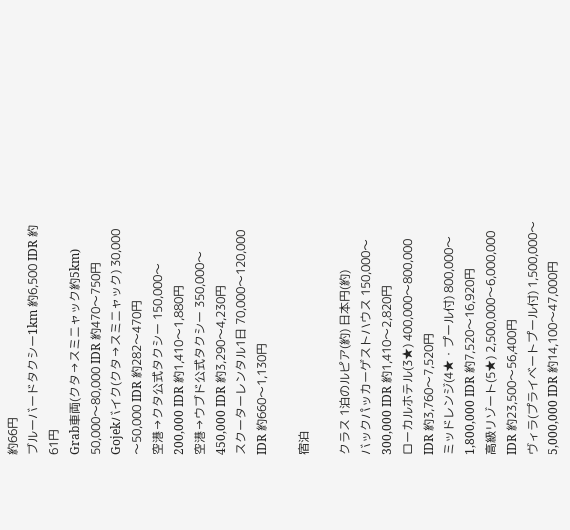約66円
ブルーバードタクシー1km 約6,500 IDR 約61円
Grab車両(クタ→スミニャック約5km) 50,000〜80,000 IDR 約470〜750円
Gojekバイク(クタ→スミニャック) 30,000〜50,000 IDR 約282〜470円
空港→クタ公式タクシー 150,000〜200,000 IDR 約1,410〜1,880円
空港→ウブド公式タクシー 350,000〜450,000 IDR 約3,290〜4,230円
スクーターレンタル1日 70,000〜120,000 IDR 約660〜1,130円

宿泊

クラス 1泊のルピア(約) 日本円(約)
バックパッカーゲストハウス 150,000〜300,000 IDR 約1,410〜2,820円
ローカルホテル(3★) 400,000〜800,000 IDR 約3,760〜7,520円
ミッドレンジ(4★・プール付) 800,000〜1,800,000 IDR 約7,520〜16,920円
高級リゾート(5★) 2,500,000〜6,000,000 IDR 約23,500〜56,400円
ヴィラ(プライベートプール付) 1,500,000〜5,000,000 IDR 約14,100〜47,000円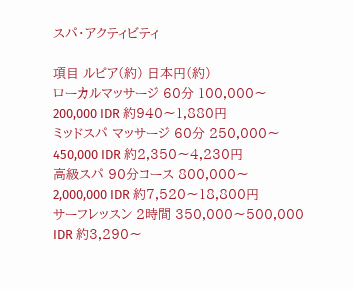スパ・アクティビティ

項目 ルピア(約) 日本円(約)
ローカルマッサージ 60分 100,000〜200,000 IDR 約940〜1,880円
ミッドスパ マッサージ 60分 250,000〜450,000 IDR 約2,350〜4,230円
高級スパ 90分コース 800,000〜2,000,000 IDR 約7,520〜18,800円
サーフレッスン 2時間 350,000〜500,000 IDR 約3,290〜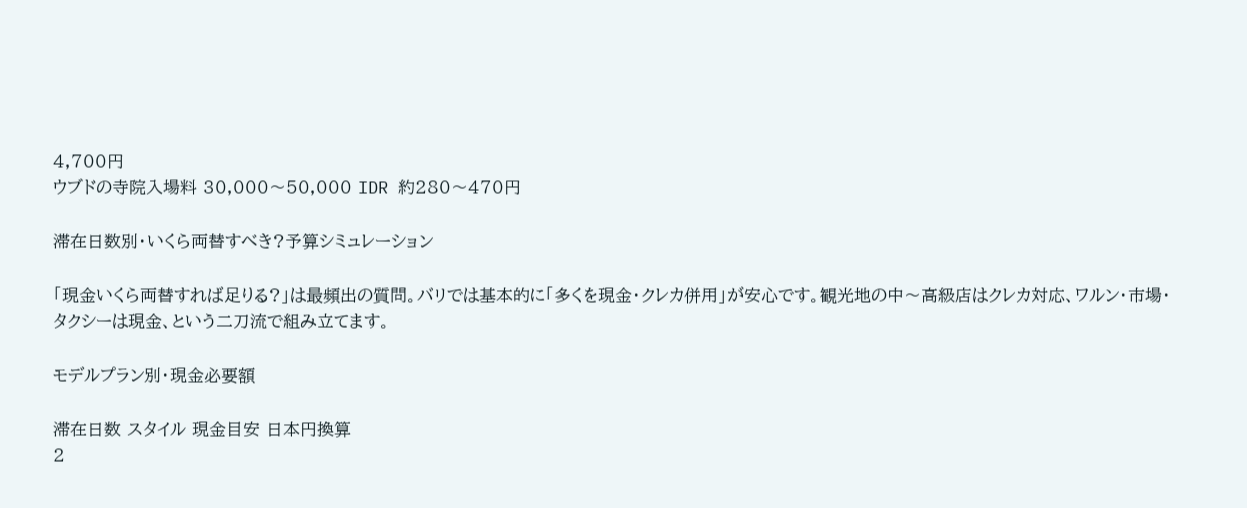4,700円
ウブドの寺院入場料 30,000〜50,000 IDR 約280〜470円

滞在日数別・いくら両替すべき?予算シミュレーション

「現金いくら両替すれば足りる?」は最頻出の質問。バリでは基本的に「多くを現金・クレカ併用」が安心です。観光地の中〜高級店はクレカ対応、ワルン・市場・タクシーは現金、という二刀流で組み立てます。

モデルプラン別・現金必要額

滞在日数 スタイル 現金目安 日本円換算
2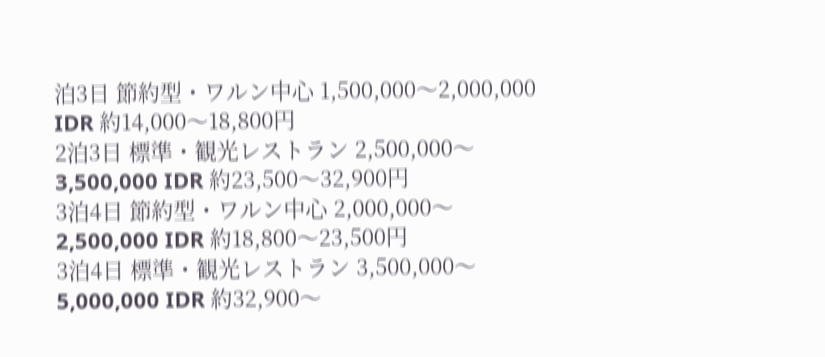泊3日 節約型・ワルン中心 1,500,000〜2,000,000 IDR 約14,000〜18,800円
2泊3日 標準・観光レストラン 2,500,000〜3,500,000 IDR 約23,500〜32,900円
3泊4日 節約型・ワルン中心 2,000,000〜2,500,000 IDR 約18,800〜23,500円
3泊4日 標準・観光レストラン 3,500,000〜5,000,000 IDR 約32,900〜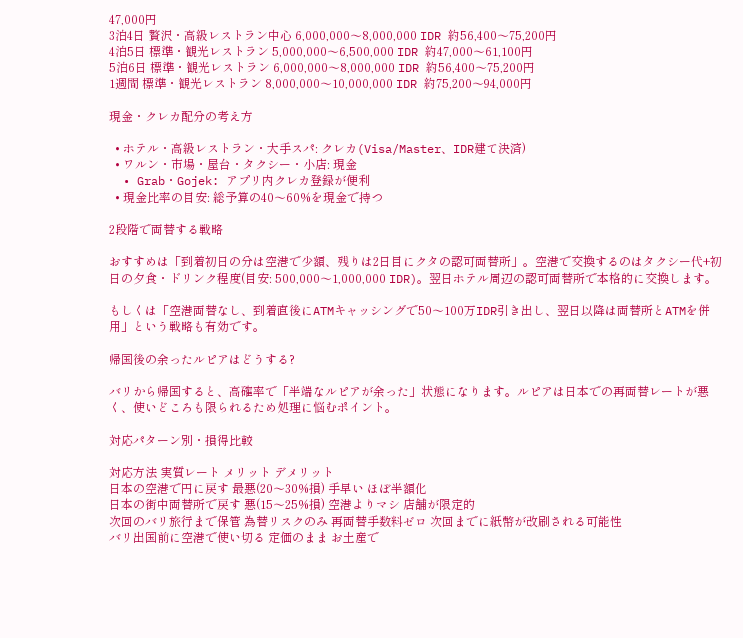47,000円
3泊4日 贅沢・高級レストラン中心 6,000,000〜8,000,000 IDR 約56,400〜75,200円
4泊5日 標準・観光レストラン 5,000,000〜6,500,000 IDR 約47,000〜61,100円
5泊6日 標準・観光レストラン 6,000,000〜8,000,000 IDR 約56,400〜75,200円
1週間 標準・観光レストラン 8,000,000〜10,000,000 IDR 約75,200〜94,000円

現金・クレカ配分の考え方

  • ホテル・高級レストラン・大手スパ: クレカ(Visa/Master、IDR建て決済)
  • ワルン・市場・屋台・タクシー・小店: 現金
  • Grab・Gojek: アプリ内クレカ登録が便利
  • 現金比率の目安: 総予算の40〜60%を現金で持つ

2段階で両替する戦略

おすすめは「到着初日の分は空港で少額、残りは2日目にクタの認可両替所」。空港で交換するのはタクシー代+初日の夕食・ドリンク程度(目安: 500,000〜1,000,000 IDR)。翌日ホテル周辺の認可両替所で本格的に交換します。

もしくは「空港両替なし、到着直後にATMキャッシングで50〜100万IDR引き出し、翌日以降は両替所とATMを併用」という戦略も有効です。

帰国後の余ったルピアはどうする?

バリから帰国すると、高確率で「半端なルピアが余った」状態になります。ルピアは日本での再両替レートが悪く、使いどころも限られるため処理に悩むポイント。

対応パターン別・損得比較

対応方法 実質レート メリット デメリット
日本の空港で円に戻す 最悪(20〜30%損) 手早い ほぼ半額化
日本の街中両替所で戻す 悪(15〜25%損) 空港よりマシ 店舗が限定的
次回のバリ旅行まで保管 為替リスクのみ 再両替手数料ゼロ 次回までに紙幣が改刷される可能性
バリ出国前に空港で使い切る 定価のまま お土産で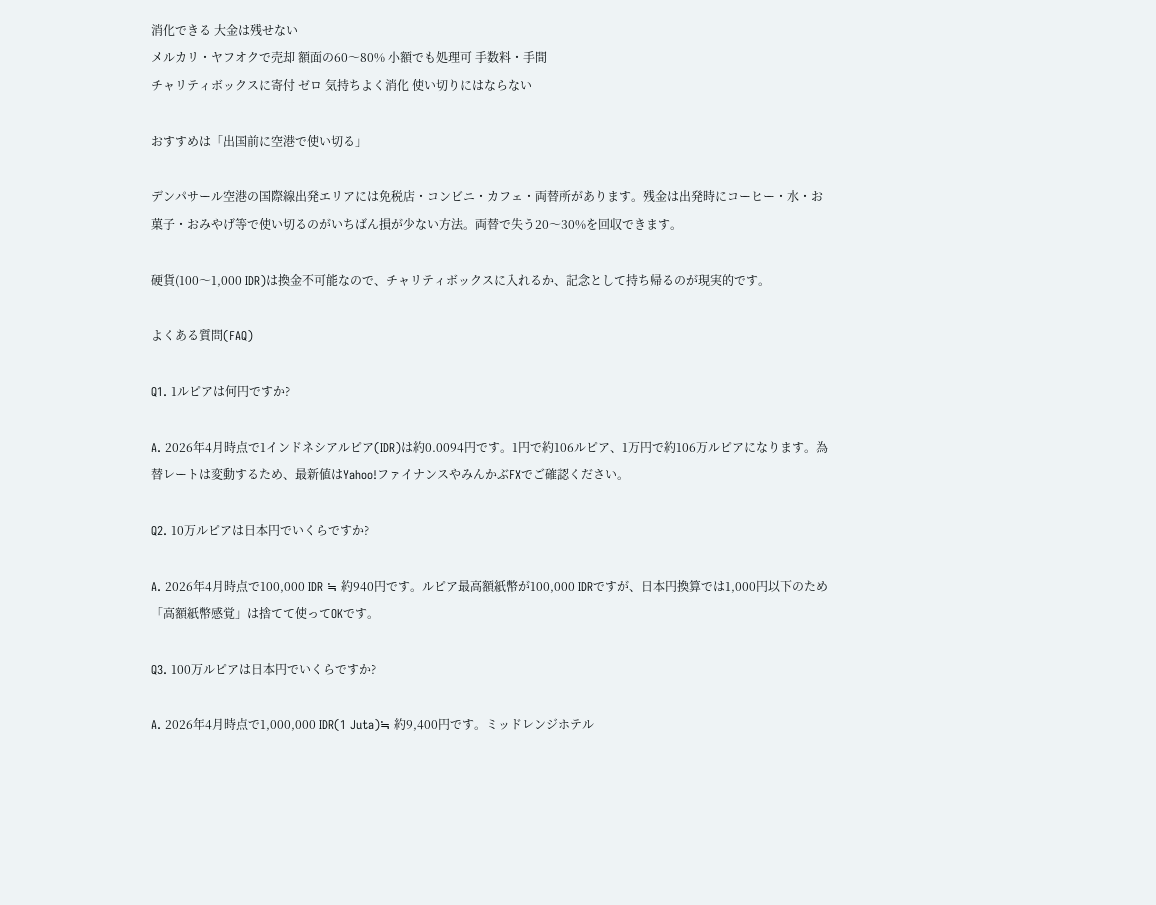消化できる 大金は残せない
メルカリ・ヤフオクで売却 額面の60〜80% 小額でも処理可 手数料・手間
チャリティボックスに寄付 ゼロ 気持ちよく消化 使い切りにはならない

おすすめは「出国前に空港で使い切る」

デンパサール空港の国際線出発エリアには免税店・コンビニ・カフェ・両替所があります。残金は出発時にコーヒー・水・お菓子・おみやげ等で使い切るのがいちばん損が少ない方法。両替で失う20〜30%を回収できます。

硬貨(100〜1,000 IDR)は換金不可能なので、チャリティボックスに入れるか、記念として持ち帰るのが現実的です。

よくある質問(FAQ)

Q1. 1ルピアは何円ですか?

A. 2026年4月時点で1インドネシアルピア(IDR)は約0.0094円です。1円で約106ルピア、1万円で約106万ルピアになります。為替レートは変動するため、最新値はYahoo!ファイナンスやみんかぶFXでご確認ください。

Q2. 10万ルピアは日本円でいくらですか?

A. 2026年4月時点で100,000 IDR ≒ 約940円です。ルピア最高額紙幣が100,000 IDRですが、日本円換算では1,000円以下のため「高額紙幣感覚」は捨てて使ってOKです。

Q3. 100万ルピアは日本円でいくらですか?

A. 2026年4月時点で1,000,000 IDR(1 Juta)≒ 約9,400円です。ミッドレンジホテル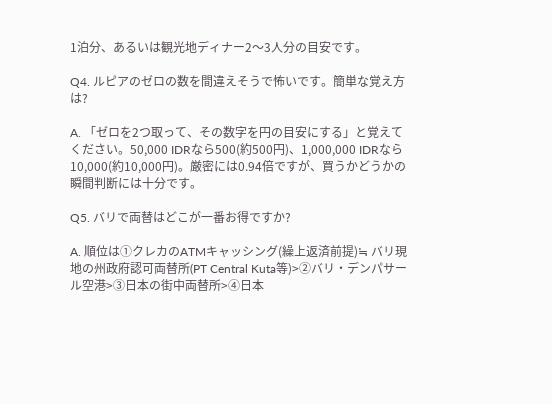1泊分、あるいは観光地ディナー2〜3人分の目安です。

Q4. ルピアのゼロの数を間違えそうで怖いです。簡単な覚え方は?

A. 「ゼロを2つ取って、その数字を円の目安にする」と覚えてください。50,000 IDRなら500(約500円)、1,000,000 IDRなら10,000(約10,000円)。厳密には0.94倍ですが、買うかどうかの瞬間判断には十分です。

Q5. バリで両替はどこが一番お得ですか?

A. 順位は①クレカのATMキャッシング(繰上返済前提)≒ バリ現地の州政府認可両替所(PT Central Kuta等)>②バリ・デンパサール空港>③日本の街中両替所>④日本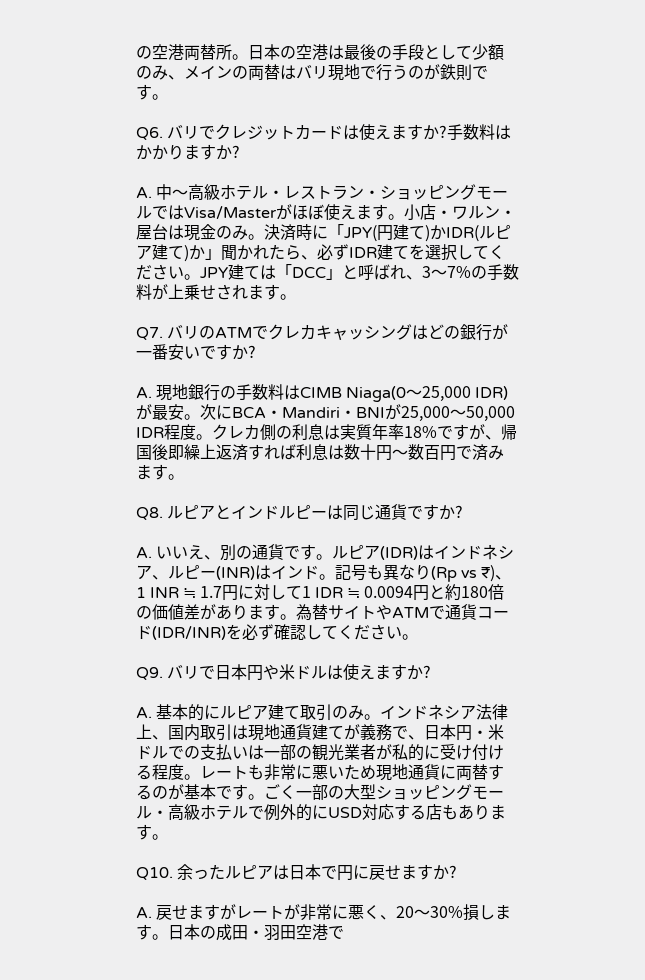の空港両替所。日本の空港は最後の手段として少額のみ、メインの両替はバリ現地で行うのが鉄則です。

Q6. バリでクレジットカードは使えますか?手数料はかかりますか?

A. 中〜高級ホテル・レストラン・ショッピングモールではVisa/Masterがほぼ使えます。小店・ワルン・屋台は現金のみ。決済時に「JPY(円建て)かIDR(ルピア建て)か」聞かれたら、必ずIDR建てを選択してください。JPY建ては「DCC」と呼ばれ、3〜7%の手数料が上乗せされます。

Q7. バリのATMでクレカキャッシングはどの銀行が一番安いですか?

A. 現地銀行の手数料はCIMB Niaga(0〜25,000 IDR)が最安。次にBCA・Mandiri・BNIが25,000〜50,000 IDR程度。クレカ側の利息は実質年率18%ですが、帰国後即繰上返済すれば利息は数十円〜数百円で済みます。

Q8. ルピアとインドルピーは同じ通貨ですか?

A. いいえ、別の通貨です。ルピア(IDR)はインドネシア、ルピー(INR)はインド。記号も異なり(Rp vs ₹)、1 INR ≒ 1.7円に対して1 IDR ≒ 0.0094円と約180倍の価値差があります。為替サイトやATMで通貨コード(IDR/INR)を必ず確認してください。

Q9. バリで日本円や米ドルは使えますか?

A. 基本的にルピア建て取引のみ。インドネシア法律上、国内取引は現地通貨建てが義務で、日本円・米ドルでの支払いは一部の観光業者が私的に受け付ける程度。レートも非常に悪いため現地通貨に両替するのが基本です。ごく一部の大型ショッピングモール・高級ホテルで例外的にUSD対応する店もあります。

Q10. 余ったルピアは日本で円に戻せますか?

A. 戻せますがレートが非常に悪く、20〜30%損します。日本の成田・羽田空港で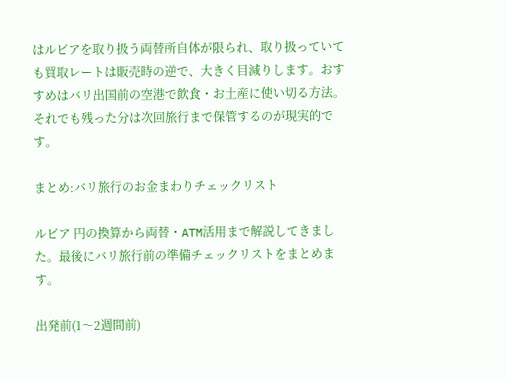はルピアを取り扱う両替所自体が限られ、取り扱っていても買取レートは販売時の逆で、大きく目減りします。おすすめはバリ出国前の空港で飲食・お土産に使い切る方法。それでも残った分は次回旅行まで保管するのが現実的です。

まとめ:バリ旅行のお金まわりチェックリスト

ルピア 円の換算から両替・ATM活用まで解説してきました。最後にバリ旅行前の準備チェックリストをまとめます。

出発前(1〜2週間前)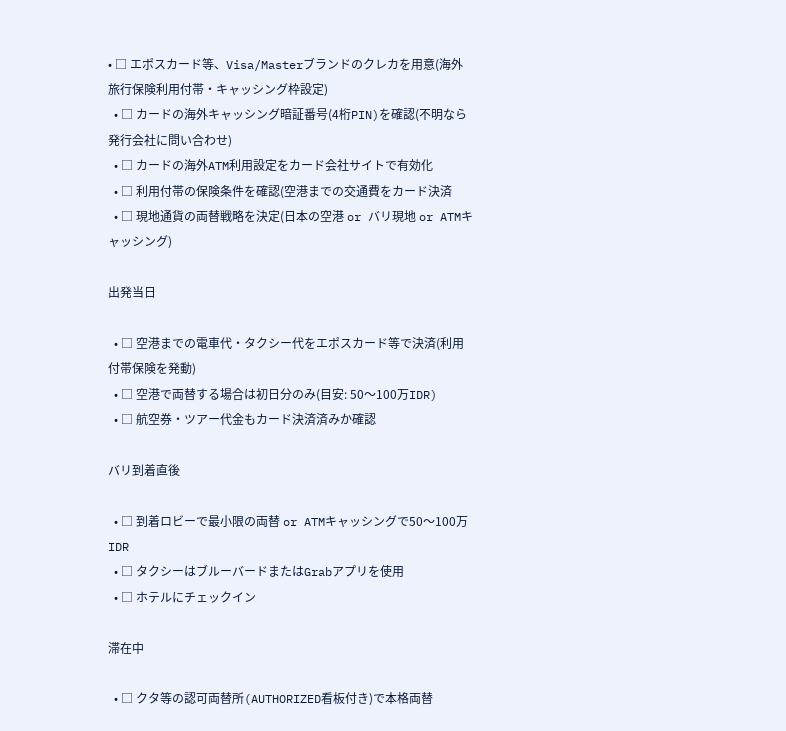• □ エポスカード等、Visa/Masterブランドのクレカを用意(海外旅行保険利用付帯・キャッシング枠設定)
  • □ カードの海外キャッシング暗証番号(4桁PIN)を確認(不明なら発行会社に問い合わせ)
  • □ カードの海外ATM利用設定をカード会社サイトで有効化
  • □ 利用付帯の保険条件を確認(空港までの交通費をカード決済
  • □ 現地通貨の両替戦略を決定(日本の空港 or バリ現地 or ATMキャッシング)

出発当日

  • □ 空港までの電車代・タクシー代をエポスカード等で決済(利用付帯保険を発動)
  • □ 空港で両替する場合は初日分のみ(目安: 50〜100万IDR)
  • □ 航空券・ツアー代金もカード決済済みか確認

バリ到着直後

  • □ 到着ロビーで最小限の両替 or ATMキャッシングで50〜100万IDR
  • □ タクシーはブルーバードまたはGrabアプリを使用
  • □ ホテルにチェックイン

滞在中

  • □ クタ等の認可両替所(AUTHORIZED看板付き)で本格両替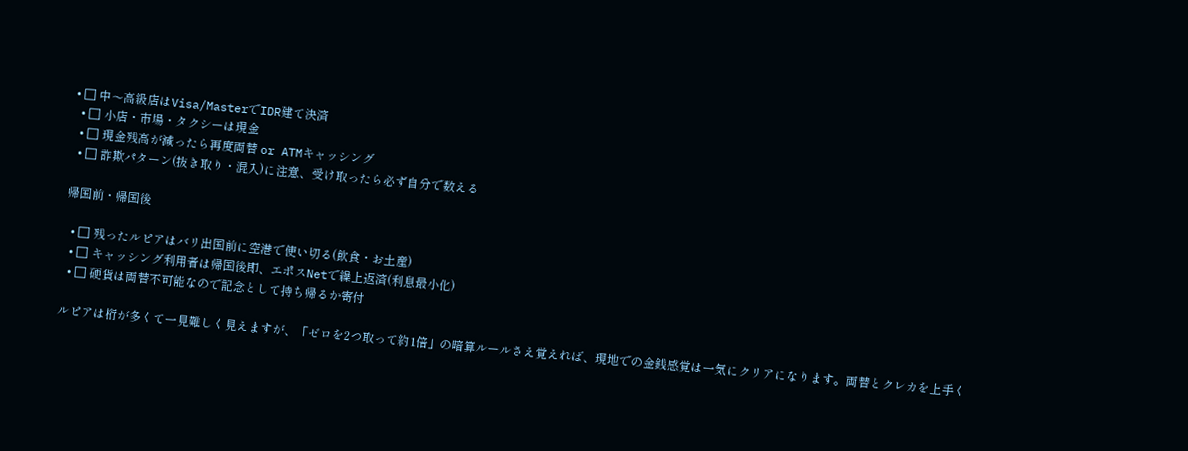• □ 中〜高級店はVisa/MasterでIDR建て決済
  • □ 小店・市場・タクシーは現金
  • □ 現金残高が減ったら再度両替 or ATMキャッシング
  • □ 詐欺パターン(抜き取り・混入)に注意、受け取ったら必ず自分で数える

帰国前・帰国後

  • □ 残ったルピアはバリ出国前に空港で使い切る(飲食・お土産)
  • □ キャッシング利用者は帰国後即、エポスNetで繰上返済(利息最小化)
  • □ 硬貨は両替不可能なので記念として持ち帰るか寄付

ルピアは桁が多くて一見難しく見えますが、「ゼロを2つ取って約1倍」の暗算ルールさえ覚えれば、現地での金銭感覚は一気にクリアになります。両替とクレカを上手く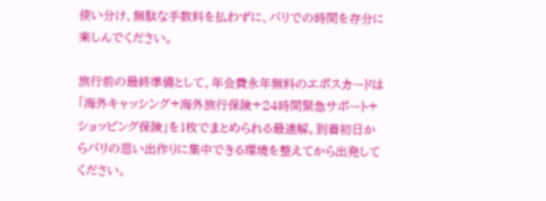使い分け、無駄な手数料を払わずに、バリでの時間を存分に楽しんでください。

旅行前の最終準備として、年会費永年無料のエポスカードは「海外キャッシング+海外旅行保険+24時間緊急サポート+ショッピング保険」を1枚でまとめられる最適解。到着初日からバリの思い出作りに集中できる環境を整えてから出発してください。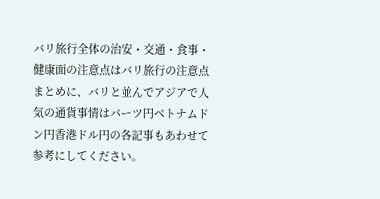バリ旅行全体の治安・交通・食事・健康面の注意点はバリ旅行の注意点まとめに、バリと並んでアジアで人気の通貨事情はバーツ円ベトナムドン円香港ドル円の各記事もあわせて参考にしてください。